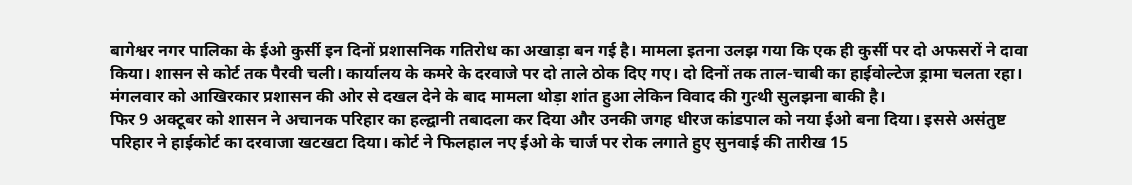बागेश्वर नगर पालिका के ईओ कुर्सी इन दिनों प्रशासनिक गतिरोध का अखाड़ा बन गई है। मामला इतना उलझ गया कि एक ही कुर्सी पर दो अफसरों ने दावा किया। शासन से कोर्ट तक पैरवी चली। कार्यालय के कमरे के दरवाजे पर दो ताले ठोक दिए गए। दो दिनों तक ताल-चाबी का हाईवोल्टेज ड्रामा चलता रहा। मंगलवार को आखिरकार प्रशासन की ओर से दखल देने के बाद मामला थोड़ा शांत हुआ लेकिन विवाद की गुत्थी सुलझना बाकी है।
फिर 9 अक्टूबर को शासन ने अचानक परिहार का हल्द्वानी तबादला कर दिया और उनकी जगह धीरज कांडपाल को नया ईओ बना दिया। इससे असंतुष्ट परिहार ने हाईकोर्ट का दरवाजा खटखटा दिया। कोर्ट ने फिलहाल नए ईओ के चार्ज पर रोक लगाते हुए सुनवाई की तारीख 15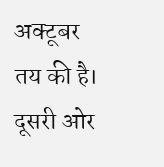अक्टूबर तय की है। दूसरी ओर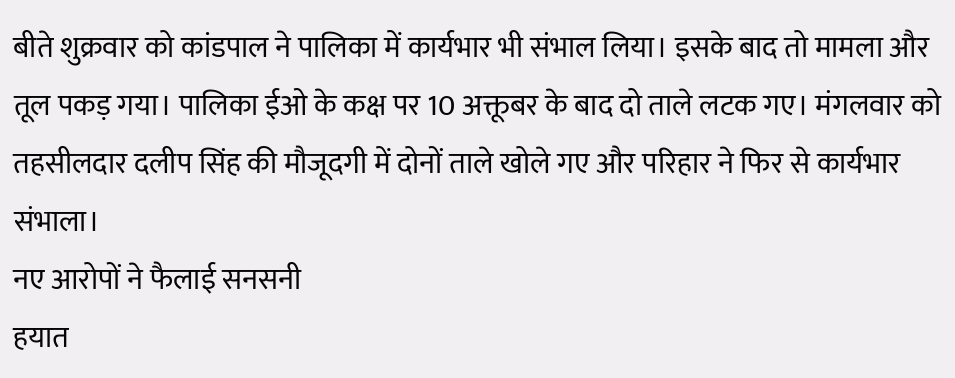बीते शुक्रवार को कांडपाल ने पालिका में कार्यभार भी संभाल लिया। इसके बाद तो मामला और तूल पकड़ गया। पालिका ईओ के कक्ष पर 10 अक्तूबर के बाद दो ताले लटक गए। मंगलवार को तहसीलदार दलीप सिंह की मौजूदगी में दोनों ताले खोले गए और परिहार ने फिर से कार्यभार संभाला।
नए आरोपों ने फैलाई सनसनी
हयात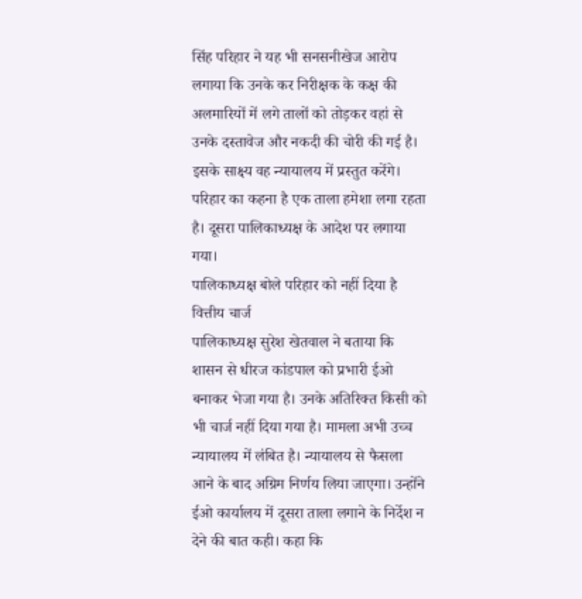सिंह परिहार ने यह भी सनसनीखेज आरोप लगाया कि उनके कर निरीक्षक के कक्ष की अलमारियों में लगे तालों को तोड़कर वहां से उनके दस्तावेज और नकदी की चोरी की गई है। इसके साक्ष्य वह न्यायालय में प्रस्तुत करेंगे। परिहार का कहना है एक ताला हमेशा लगा रहता है। दूसरा पालिकाध्यक्ष के आदेश पर लगाया गया।
पालिकाध्यक्ष बोले परिहार को नहीं दिया है वित्तीय चार्ज
पालिकाध्यक्ष सुरेश खेतवाल ने बताया कि शासन से धीरज कांडपाल को प्रभारी ईओ बनाकर भेजा गया है। उनके अतिरिक्त किसी को भी चार्ज नहीं दिया गया है। मामला अभी उच्च न्यायालय में लंबित है। न्यायालय से फैसला आने के बाद अग्रिम निर्णय लिया जाएगा। उन्होंने ईओ कार्यालय में दूसरा ताला लगाने के निर्देश न देने की बात कही। कहा कि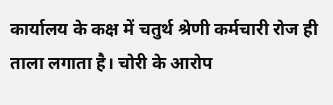कार्यालय के कक्ष में चतुर्थ श्रेणी कर्मचारी रोज ही ताला लगाता है। चोरी के आरोप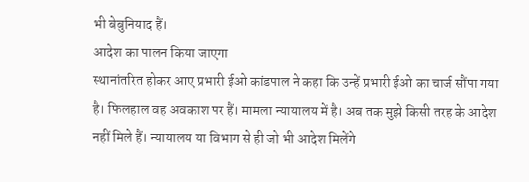भी बेबुनियाद हैं।
आदेश का पालन किया जाएगा
स्थानांतरित होकर आए प्रभारी ईओ कांडपाल ने कहा कि उन्हें प्रभारी ईओ का चार्ज सौंपा गया है। फिलहाल वह अवकाश पर हैं। मामला न्यायालय में है। अब तक मुझे किसी तरह के आदेश नहीं मिले हैं। न्यायालय या विभाग से ही जो भी आदेश मिलेंगे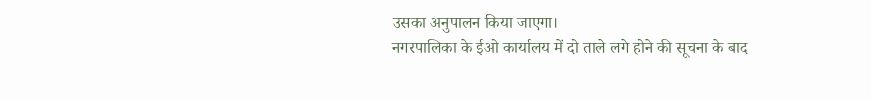उसका अनुपालन किया जाएगा।
नगरपालिका के ईओ कार्यालय में दो ताले लगे होने की सूचना के बाद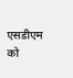एसडीएम को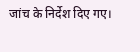जांच के निर्देश दिए गए।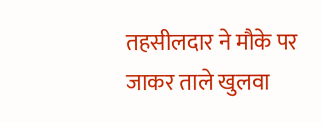तहसीलदार ने मौके पर जाकर ताले खुलवा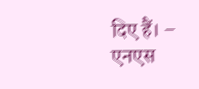दिए हैं। – एनएस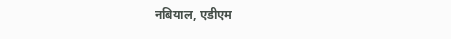नबियाल, एडीएम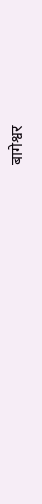बागेश्वर